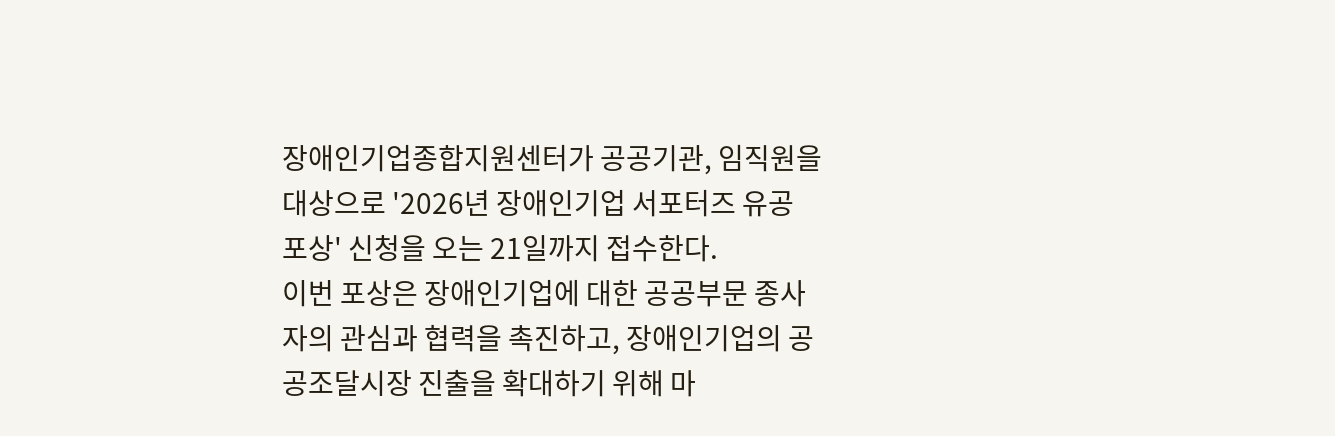장애인기업종합지원센터가 공공기관, 임직원을 대상으로 '2026년 장애인기업 서포터즈 유공 포상' 신청을 오는 21일까지 접수한다.
이번 포상은 장애인기업에 대한 공공부문 종사자의 관심과 협력을 촉진하고, 장애인기업의 공공조달시장 진출을 확대하기 위해 마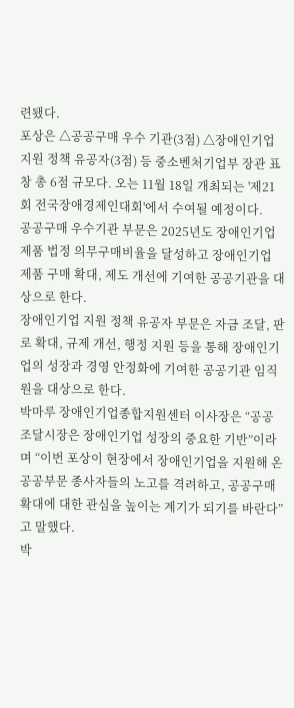련됐다.
포상은 △공공구매 우수 기관(3점) △장애인기업 지원 정책 유공자(3점) 등 중소벤처기업부 장관 표창 총 6점 규모다. 오는 11월 18일 개최되는 '제21회 전국장애경제인대회'에서 수여될 예정이다.
공공구매 우수기관 부문은 2025년도 장애인기업 제품 법정 의무구매비율을 달성하고 장애인기업 제품 구매 확대, 제도 개선에 기여한 공공기관을 대상으로 한다.
장애인기업 지원 정책 유공자 부문은 자금 조달, 판로 확대, 규제 개선, 행정 지원 등을 통해 장애인기업의 성장과 경영 안정화에 기여한 공공기관 임직원을 대상으로 한다.
박마루 장애인기업종합지원센터 이사장은 “공공조달시장은 장애인기업 성장의 중요한 기반”이라며 “이번 포상이 현장에서 장애인기업을 지원해 온 공공부문 종사자들의 노고를 격려하고, 공공구매 확대에 대한 관심을 높이는 계기가 되기를 바란다”고 말했다.
박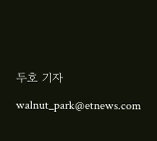두호 기자 walnut_park@etnews.com